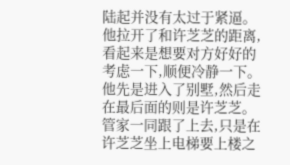陆起并没有太过于紧逼。
他拉开了和许芝芝的距离,看起来是想要对方好好的考虑一下,顺便冷静一下。
他先是进入了别墅,然后走在最后面的则是许芝芝。
管家一同跟了上去,只是在许芝芝坐上电梯要上楼之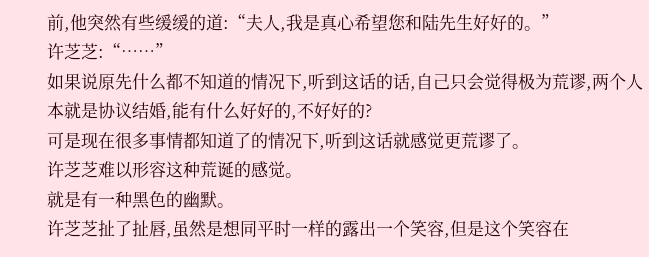前,他突然有些缓缓的道:“夫人,我是真心希望您和陆先生好好的。”
许芝芝:“……”
如果说原先什么都不知道的情况下,听到这话的话,自己只会觉得极为荒谬,两个人本就是协议结婚,能有什么好好的,不好好的?
可是现在很多事情都知道了的情况下,听到这话就感觉更荒谬了。
许芝芝难以形容这种荒诞的感觉。
就是有一种黑色的幽默。
许芝芝扯了扯唇,虽然是想同平时一样的露出一个笑容,但是这个笑容在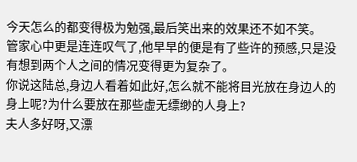今天怎么的都变得极为勉强,最后笑出来的效果还不如不笑。
管家心中更是连连叹气了,他早早的便是有了些许的预感,只是没有想到两个人之间的情况变得更为复杂了。
你说这陆总,身边人看着如此好,怎么就不能将目光放在身边人的身上呢?为什么要放在那些虚无缥缈的人身上?
夫人多好呀,又漂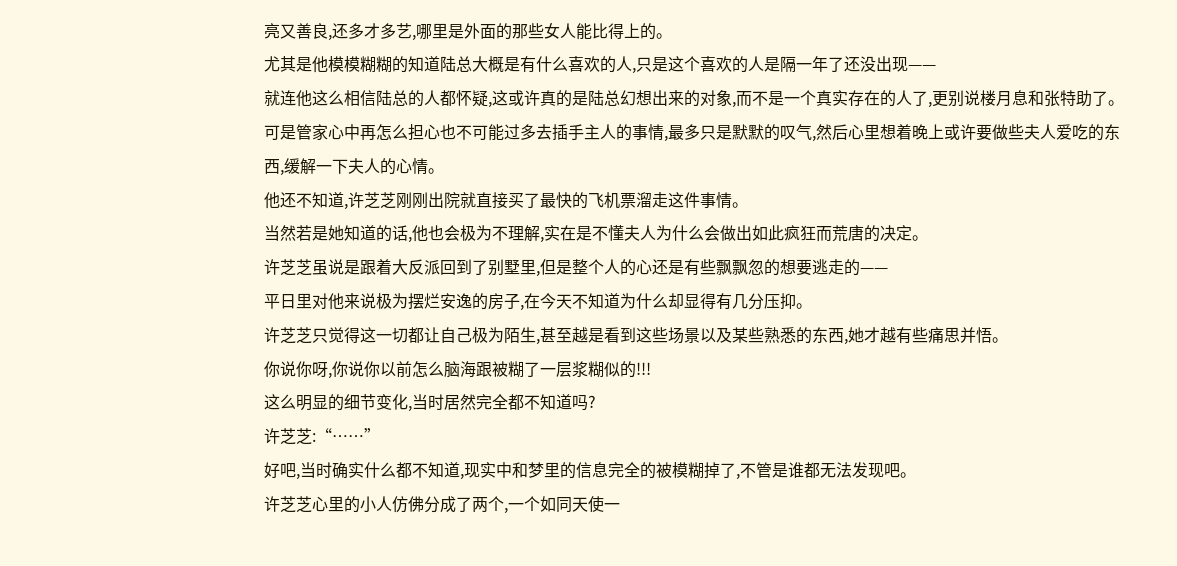亮又善良,还多才多艺,哪里是外面的那些女人能比得上的。
尤其是他模模糊糊的知道陆总大概是有什么喜欢的人,只是这个喜欢的人是隔一年了还没出现——
就连他这么相信陆总的人都怀疑,这或许真的是陆总幻想出来的对象,而不是一个真实存在的人了,更别说楼月息和张特助了。
可是管家心中再怎么担心也不可能过多去插手主人的事情,最多只是默默的叹气,然后心里想着晚上或许要做些夫人爱吃的东西,缓解一下夫人的心情。
他还不知道,许芝芝刚刚出院就直接买了最快的飞机票溜走这件事情。
当然若是她知道的话,他也会极为不理解,实在是不懂夫人为什么会做出如此疯狂而荒唐的决定。
许芝芝虽说是跟着大反派回到了别墅里,但是整个人的心还是有些飘飘忽的想要逃走的——
平日里对他来说极为摆烂安逸的房子,在今天不知道为什么却显得有几分压抑。
许芝芝只觉得这一切都让自己极为陌生,甚至越是看到这些场景以及某些熟悉的东西,她才越有些痛思并悟。
你说你呀,你说你以前怎么脑海跟被糊了一层浆糊似的!!!
这么明显的细节变化,当时居然完全都不知道吗?
许芝芝:“……”
好吧,当时确实什么都不知道,现实中和梦里的信息完全的被模糊掉了,不管是谁都无法发现吧。
许芝芝心里的小人仿佛分成了两个,一个如同天使一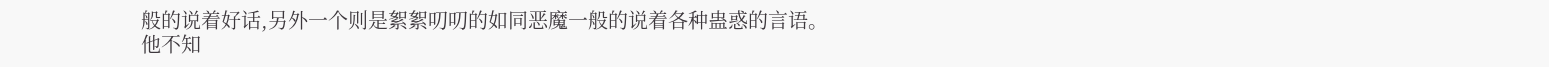般的说着好话,另外一个则是絮絮叨叨的如同恶魔一般的说着各种蛊惑的言语。
他不知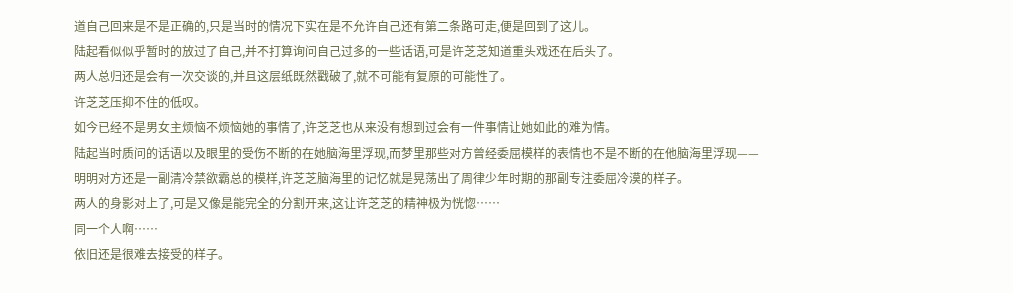道自己回来是不是正确的,只是当时的情况下实在是不允许自己还有第二条路可走,便是回到了这儿。
陆起看似似乎暂时的放过了自己,并不打算询问自己过多的一些话语,可是许芝芝知道重头戏还在后头了。
两人总归还是会有一次交谈的,并且这层纸既然戳破了,就不可能有复原的可能性了。
许芝芝压抑不住的低叹。
如今已经不是男女主烦恼不烦恼她的事情了,许芝芝也从来没有想到过会有一件事情让她如此的难为情。
陆起当时质问的话语以及眼里的受伤不断的在她脑海里浮现,而梦里那些对方曾经委屈模样的表情也不是不断的在他脑海里浮现——
明明对方还是一副清冷禁欲霸总的模样,许芝芝脑海里的记忆就是晃荡出了周律少年时期的那副专注委屈冷漠的样子。
两人的身影对上了,可是又像是能完全的分割开来,这让许芝芝的精神极为恍惚……
同一个人啊……
依旧还是很难去接受的样子。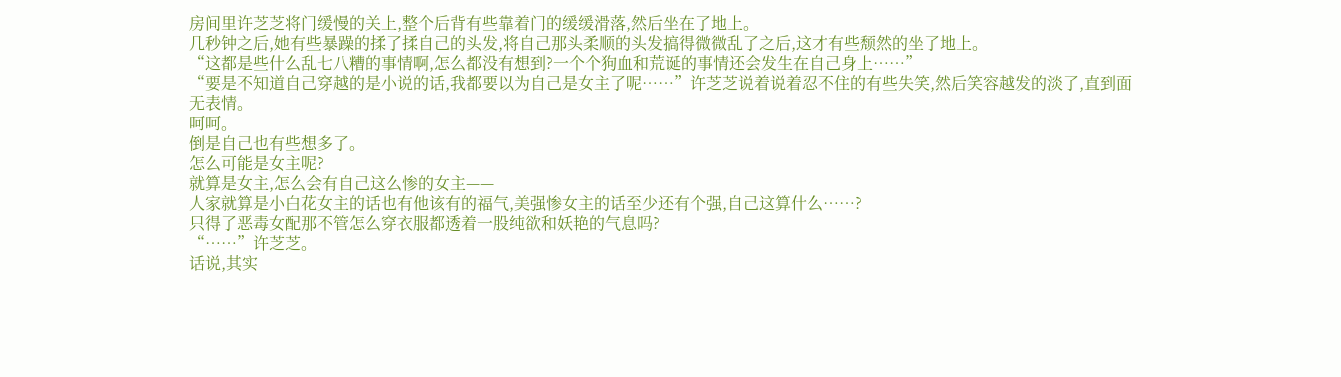房间里许芝芝将门缓慢的关上,整个后背有些靠着门的缓缓滑落,然后坐在了地上。
几秒钟之后,她有些暴躁的揉了揉自己的头发,将自己那头柔顺的头发搞得微微乱了之后,这才有些颓然的坐了地上。
“这都是些什么乱七八糟的事情啊,怎么都没有想到?一个个狗血和荒诞的事情还会发生在自己身上……”
“要是不知道自己穿越的是小说的话,我都要以为自己是女主了呢……”许芝芝说着说着忍不住的有些失笑,然后笑容越发的淡了,直到面无表情。
呵呵。
倒是自己也有些想多了。
怎么可能是女主呢?
就算是女主,怎么会有自己这么惨的女主——
人家就算是小白花女主的话也有他该有的福气,美强惨女主的话至少还有个强,自己这算什么……?
只得了恶毒女配那不管怎么穿衣服都透着一股纯欲和妖艳的气息吗?
“……”许芝芝。
话说,其实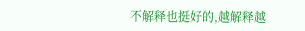不解释也挺好的,越解释越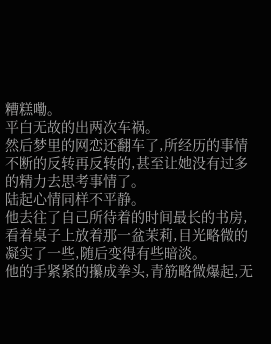糟糕嘞。
平白无故的出两次车祸。
然后梦里的网恋还翻车了,所经历的事情不断的反转再反转的,甚至让她没有过多的精力去思考事情了。
陆起心情同样不平静。
他去往了自己所待着的时间最长的书房,看着桌子上放着那一盆茉莉,目光略微的凝实了一些,随后变得有些暗淡。
他的手紧紧的攥成拳头,青筋略微爆起,无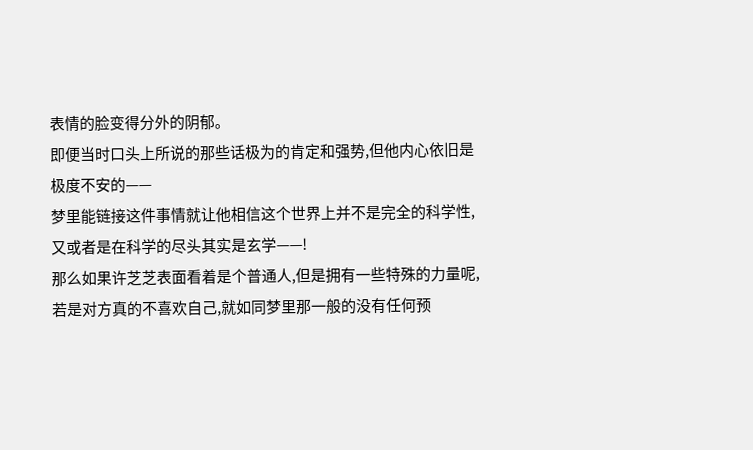表情的脸变得分外的阴郁。
即便当时口头上所说的那些话极为的肯定和强势,但他内心依旧是极度不安的——
梦里能链接这件事情就让他相信这个世界上并不是完全的科学性,又或者是在科学的尽头其实是玄学——!
那么如果许芝芝表面看着是个普通人,但是拥有一些特殊的力量呢,若是对方真的不喜欢自己,就如同梦里那一般的没有任何预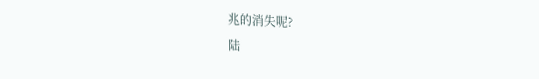兆的消失呢?
陆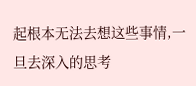起根本无法去想这些事情,一旦去深入的思考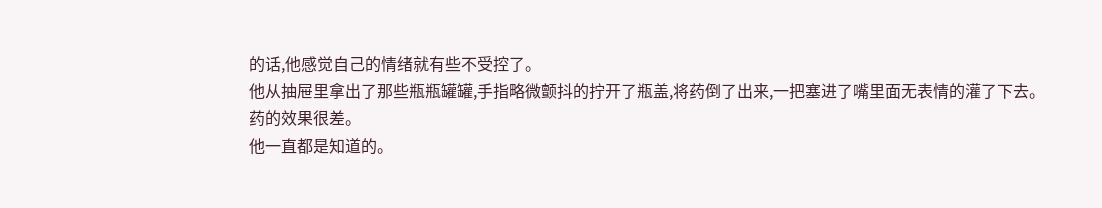的话,他感觉自己的情绪就有些不受控了。
他从抽屉里拿出了那些瓶瓶罐罐,手指略微颤抖的拧开了瓶盖,将药倒了出来,一把塞进了嘴里面无表情的灌了下去。
药的效果很差。
他一直都是知道的。